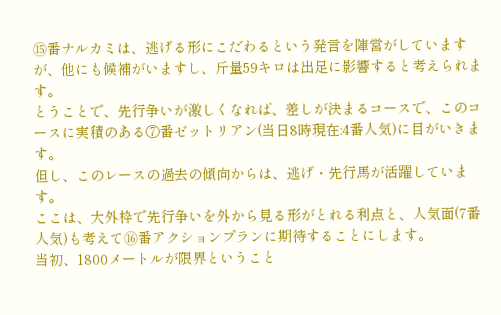⑮番ナルカミは、逃げる形にこだわるという発言を陣営がしていますが、他にも候補がいますし、斤量59キロは出足に影響すると考えられます。
とうことで、先行争いが激しくなれば、差しが決まるコースで、このコースに実積のある⑦番ゼットリアン(当日8時現在:4番人気)に目がいきます。
但し、このレースの過去の傾向からは、逃げ・先行馬が活躍しています。
ここは、大外枠で先行争いを外から見る形がとれる利点と、人気面(7番人気)も考えて⑯番アクションプランに期待することにします。
当初、1800メートルが限界ということ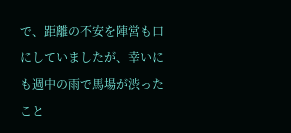で、距離の不安を陣営も口にしていましたが、幸いにも週中の雨で馬場が渋ったこと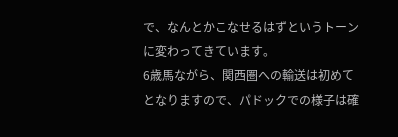で、なんとかこなせるはずというトーンに変わってきています。
6歳馬ながら、関西圏への輸送は初めてとなりますので、パドックでの様子は確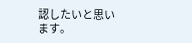認したいと思います。